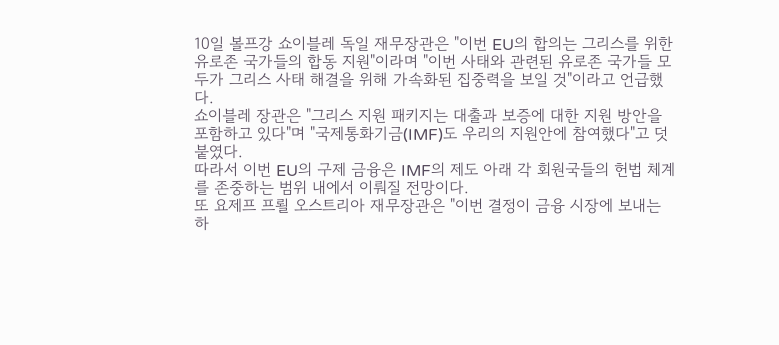10일 볼프강 쇼이블레 독일 재무장관은 "이번 EU의 합의는 그리스를 위한 유로존 국가들의 합동 지원"이라며 "이번 사태와 관련된 유로존 국가들 모두가 그리스 사태 해결을 위해 가속화된 집중력을 보일 것"이라고 언급했다.
쇼이블레 장관은 "그리스 지원 패키지는 대출과 보증에 대한 지원 방안을 포함하고 있다"며 "국제통화기금(IMF)도 우리의 지원안에 참여했다"고 덧붙였다.
따라서 이번 EU의 구제 금융은 IMF의 제도 아래 각 회원국들의 헌법 체계를 존중하는 범위 내에서 이뤄질 전망이다.
또 요제프 프뢸 오스트리아 재무장관은 "이번 결정이 금융 시장에 보내는 하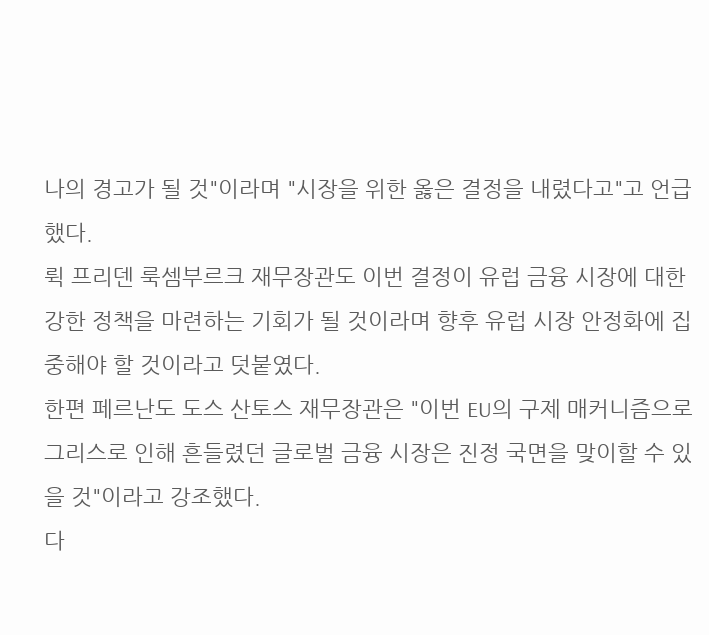나의 경고가 될 것"이라며 "시장을 위한 옳은 결정을 내렸다고"고 언급했다.
뤽 프리덴 룩셈부르크 재무장관도 이번 결정이 유럽 금융 시장에 대한 강한 정책을 마련하는 기회가 될 것이라며 향후 유럽 시장 안정화에 집중해야 할 것이라고 덧붙였다.
한편 페르난도 도스 산토스 재무장관은 "이번 EU의 구제 매커니즘으로 그리스로 인해 흔들렸던 글로벌 금융 시장은 진정 국면을 맞이할 수 있을 것"이라고 강조했다.
다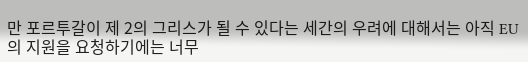만 포르투갈이 제 2의 그리스가 될 수 있다는 세간의 우려에 대해서는 아직 EU의 지원을 요청하기에는 너무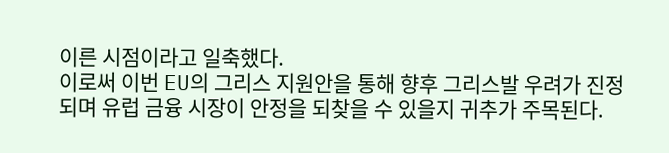이른 시점이라고 일축했다.
이로써 이번 EU의 그리스 지원안을 통해 향후 그리스발 우려가 진정되며 유럽 금융 시장이 안정을 되찾을 수 있을지 귀추가 주목된다.